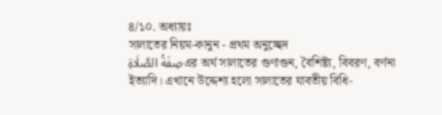৪/১০. অধ্যায়ঃ
সালাতের নিয়ম-কানুন - প্রথম অনুচ্ছেদ
صِفَةُ الصَّلَاةِএর অর্থ সালাতের গুণাগুন, বৈশিষ্ট্য, বিবরণ, বর্ণনা ইত্যাদি। এখানে উদ্দেশ্য হলো সালাতের যাবতীয় বিধি-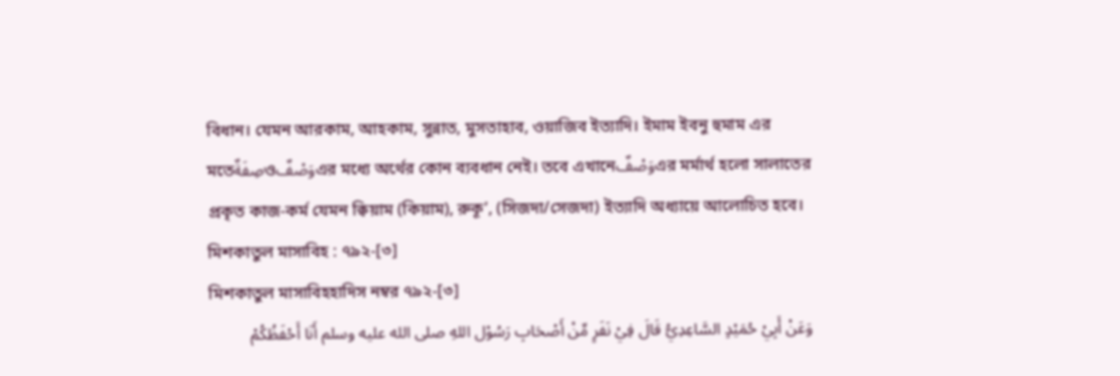বিধান। যেমন আরকাম, আহকাম, সুন্নাত, মুসতাহাব, ওয়াজিব ইত্যাদি। ইমাম ইবনু হুমাম এর মতেصِفَةٌওوَصْفٌএর মধ্যে অর্থের কোন ব্যবধান নেই। তবে এখানেوَصْفٌএর মর্মার্থ হলো সালাতের প্রকৃত কাজ-কর্ম যেমন ক্বিয়াম (কিয়াম), রুকূ’, (সিজদা/সেজদা) ইত্যাদি অধ্যায়ে আলোচিত হবে।
মিশকাতুল মাসাবিহ : ৭৯২-[৩]
মিশকাতুল মাসাবিহহাদিস নম্বর ৭৯২-[৩]
وَعَنْ أَبِيْ حُمَيْدٍ السَّاعِدِيُّ قَالَ فِيْ نَفَرٍ مِّنْ أَصْحَابِ رَسُوْل اللهِ صلى الله عليه وسلم أَنَا أَحْفَظُكُمْ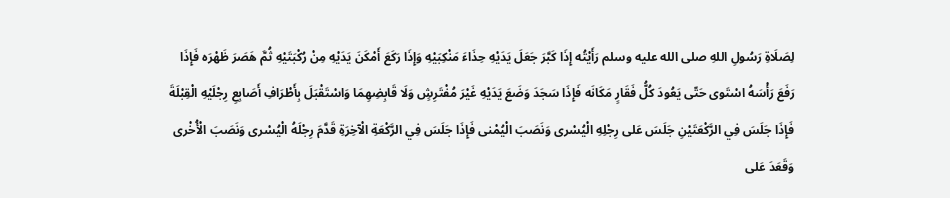لِصَلَاةِ رَسُولِ اللهِ صلى الله عليه وسلم رَأَيْتُه إِذَا كَبَّرَ جَعَلَ يَدَيْهِ حِذَاءَ مَنْكِبَيْهِ وَإِذَا رَكَعَ أَمْكَنَ يَدَيْهِ مِنْ رُكْبَتَيْهِ ثُمَّ هَصَرَ ظَهْرَه فَإِذَا رَفَعَ رَأْسَهُ اسْتَوى حَتّى يَعُودَ كُلُّ فَقَارٍ مَكَانَه فَإِذَا سَجَدَ وَضَعَ يَدَيْهِ غَيْرَ مُفْتَرِشٍ وَلَا قَابِضِهِمَا وَاسْتَقْبَلَ بِأَطْرَافِ أَصَابِعِ رِجْلَيْهِ الْقِبْلَةَ فَإِذَا جَلَسَ فِي الرَّكْعَتَيْنِ جَلَسَ عَلى رِجْلِهِ الْيُسْرى وَنَصَبَ الْيُمْنى فَإِذَا جَلَسَ فِي الرَّكْعَةِ الْآخِرَةِ قَدَّمَ رِجْلَهُ الْيُسْرى وَنَصَبَ الْأُخْرى وَقَعَدَ عَلى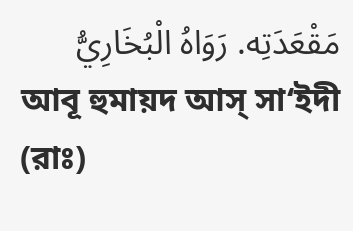مَقْعَدَتِه. رَوَاهُ الْبُخَارِيُّ
আবূ হুমায়দ আস্ সা‘ইদী (রাঃ)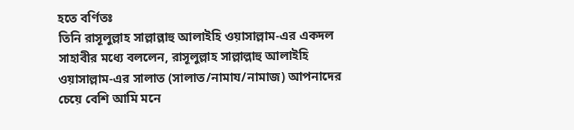হতে বর্ণিতঃ
তিনি রাসূলুল্লাহ সাল্লাল্লাহু আলাইহি ওয়াসাল্লাম-এর একদল সাহাবীর মধ্যে বললেন, রাসূলুল্লাহ সাল্লাল্লাহু আলাইহি ওয়াসাল্লাম-এর সালাত (সালাত/নামায/নামাজ) আপনাদের চেয়ে বেশি আমি মনে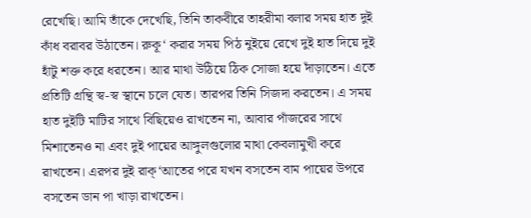রেখেছি। আমি তাঁকে দেখেছি, তিনি তাকবীরে তাহরীমা বলার সময় হাত দুই কাঁধ বরাবর উঠাতেন। রুকূ‘ করার সময় পিঠ নুইয়ে রেখে দুই হাত দিয়ে দুই হাঁটু শক্ত করে ধরতেন। আর মাথা উঠিয়ে ঠিক সোজা হয়ে দাঁড়াতেন। এতে প্রতিটি গ্রন্থি স্ব-স্ব স্থানে চলে যেত। তারপর তিনি সিজদা করতেন। এ সময় হাত দুইটি মাটির সাথে বিছিয়েও রাখতেন না, আবার পাঁজরের সাথে মিশাতেনও না এবং দুই পায়ের আঙ্গুলগুলোর মাথা কেবলামুখী করে রাখতেন। এরপর দুই রাক্‘আতের পরে যখন বসতেন বাম পায়ের উপরে বসতেন ডান পা খাড়া রাখতেন।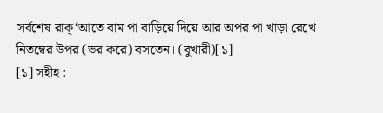সর্বশেষ রাক্‘আতে বাম পা বাড়িয়ে দিয়ে আর অপর পা খাড়া রেখে নিতম্বের উপর (ভর করে) বসতেন। (বুখারী)[১]
[১] সহীহ :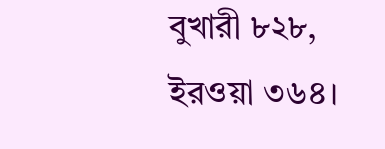বুখারী ৮২৮, ইরওয়া ৩৬৪।